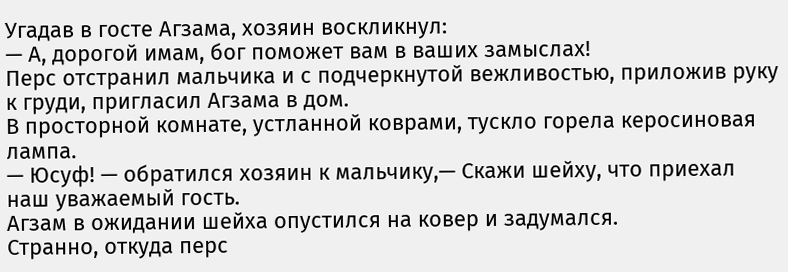Угадав в госте Агзама, хозяин воскликнул:
— А, дорогой имам, бог поможет вам в ваших замыслах!
Перс отстранил мальчика и с подчеркнутой вежливостью, приложив руку к груди, пригласил Агзама в дом.
В просторной комнате, устланной коврами, тускло горела керосиновая лампа.
— Юсуф! — обратился хозяин к мальчику,— Скажи шейху, что приехал наш уважаемый гость.
Агзам в ожидании шейха опустился на ковер и задумался.
Странно, откуда перс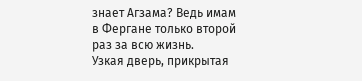знает Агзама? Ведь имам в Фергане только второй раз за всю жизнь.
Узкая дверь, прикрытая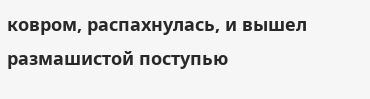ковром, распахнулась, и вышел размашистой поступью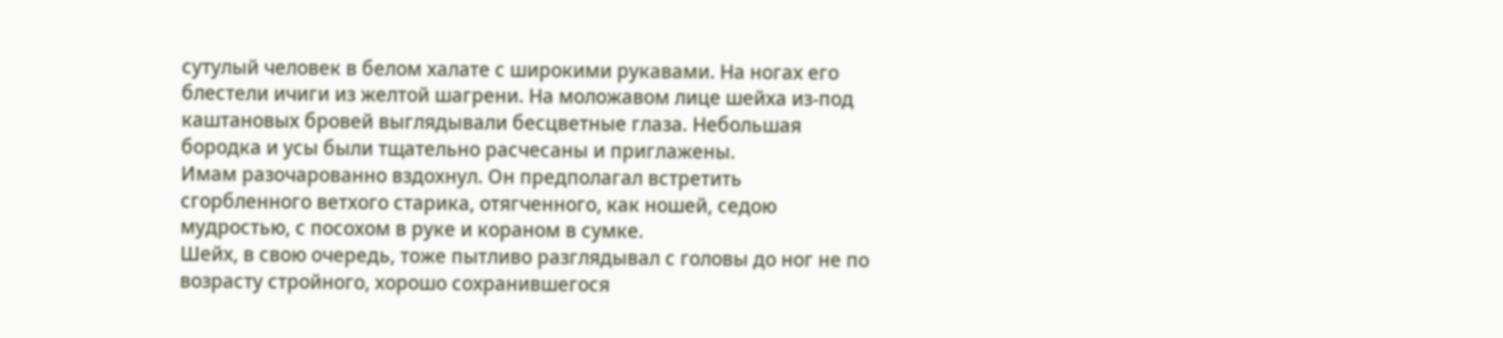сутулый человек в белом халате с широкими рукавами. На ногах его блестели ичиги из желтой шагрени. На моложавом лице шейха из-под каштановых бровей выглядывали бесцветные глаза. Небольшая бородка и усы были тщательно расчесаны и приглажены.
Имам разочарованно вздохнул. Он предполагал встретить сгорбленного ветхого старика, отягченного, как ношей, седою мудростью, с посохом в руке и кораном в сумке.
Шейх, в свою очередь, тоже пытливо разглядывал с головы до ног не по возрасту стройного, хорошо сохранившегося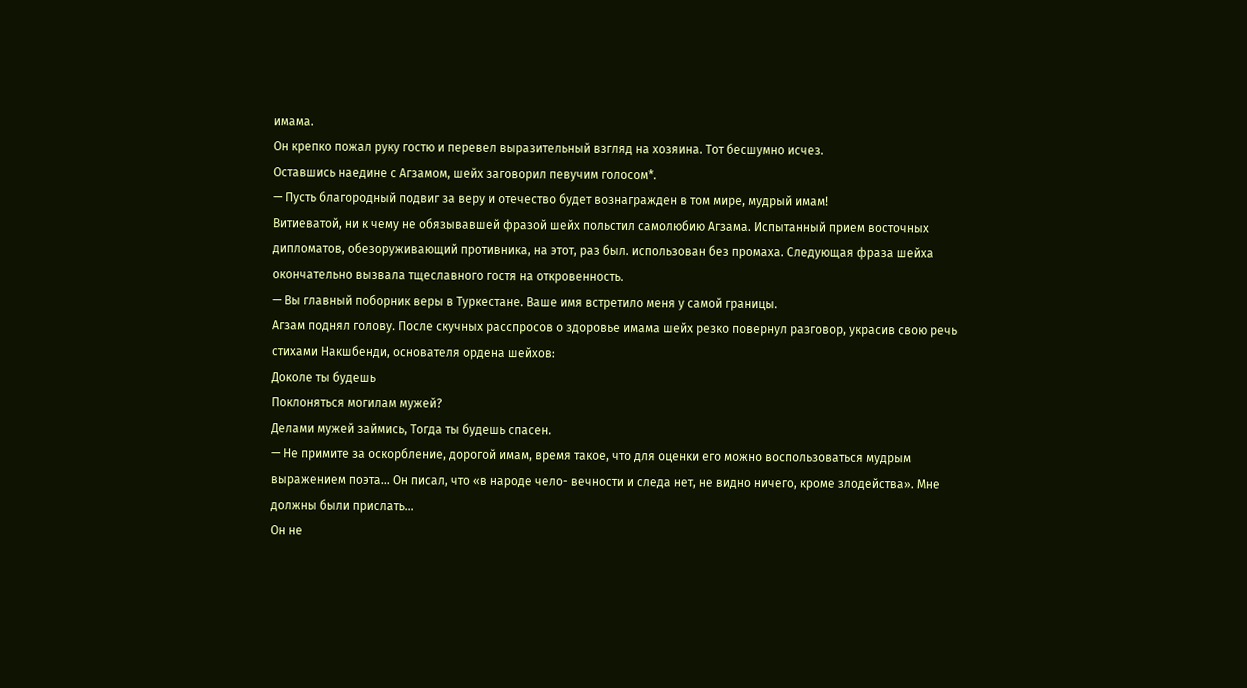имама.
Он крепко пожал руку гостю и перевел выразительный взгляд на хозяина. Тот бесшумно исчез.
Оставшись наедине с Агзамом, шейх заговорил певучим голосом*.
— Пусть благородный подвиг за веру и отечество будет вознагражден в том мире, мудрый имам!
Витиеватой, ни к чему не обязывавшей фразой шейх польстил самолюбию Агзама. Испытанный прием восточных дипломатов, обезоруживающий противника, на этот, раз был. использован без промаха. Следующая фраза шейха окончательно вызвала тщеславного гостя на откровенность.
— Вы главный поборник веры в Туркестане. Ваше имя встретило меня у самой границы.
Агзам поднял голову. После скучных расспросов о здоровье имама шейх резко повернул разговор, украсив свою речь стихами Накшбенди, основателя ордена шейхов:
Доколе ты будешь
Поклоняться могилам мужей?
Делами мужей займись, Тогда ты будешь спасен.
— Не примите за оскорбление, дорогой имам, время такое, что для оценки его можно воспользоваться мудрым выражением поэта... Он писал, что «в народе чело- вечности и следа нет, не видно ничего, кроме злодейства». Мне должны были прислать...
Он не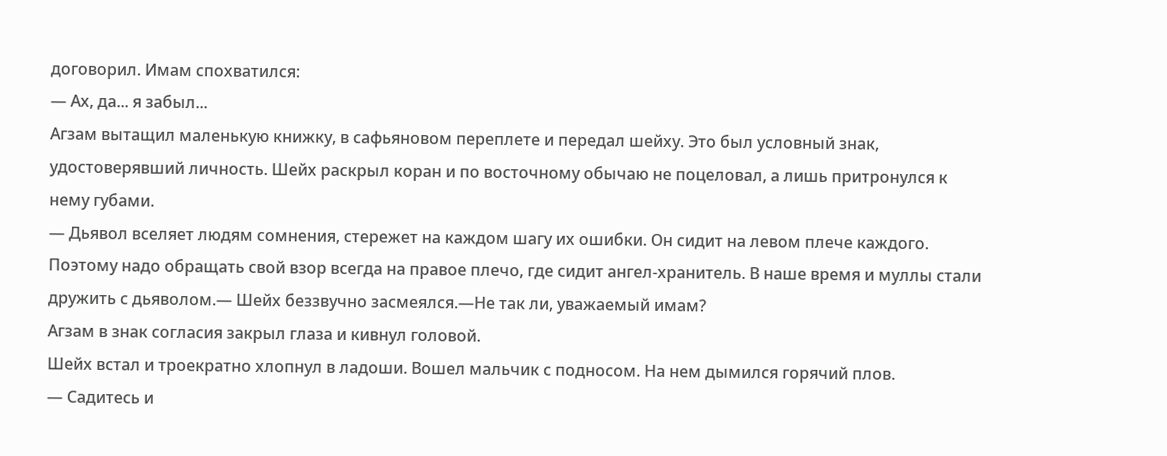договорил. Имам спохватился:
— Ах, да... я забыл...
Агзам вытащил маленькую книжку, в сафьяновом переплете и передал шейху. Это был условный знак, удостоверявший личность. Шейх раскрыл коран и по восточному обычаю не поцеловал, а лишь притронулся к нему губами.
— Дьявол вселяет людям сомнения, стережет на каждом шагу их ошибки. Он сидит на левом плече каждого. Поэтому надо обращать свой взор всегда на правое плечо, где сидит ангел-хранитель. В наше время и муллы стали дружить с дьяволом.— Шейх беззвучно засмеялся.—Не так ли, уважаемый имам?
Агзам в знак согласия закрыл глаза и кивнул головой.
Шейх встал и троекратно хлопнул в ладоши. Вошел мальчик с подносом. На нем дымился горячий плов.
— Садитесь и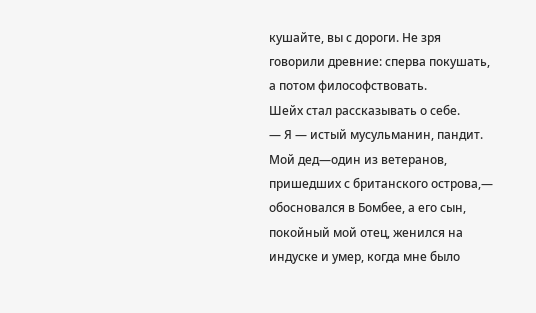кушайте, вы с дороги. Не зря говорили древние: сперва покушать, а потом философствовать.
Шейх стал рассказывать о себе.
— Я — истый мусульманин, пандит. Мой дед—один из ветеранов, пришедших с британского острова,— обосновался в Бомбее, а его сын, покойный мой отец, женился на индуске и умер, когда мне было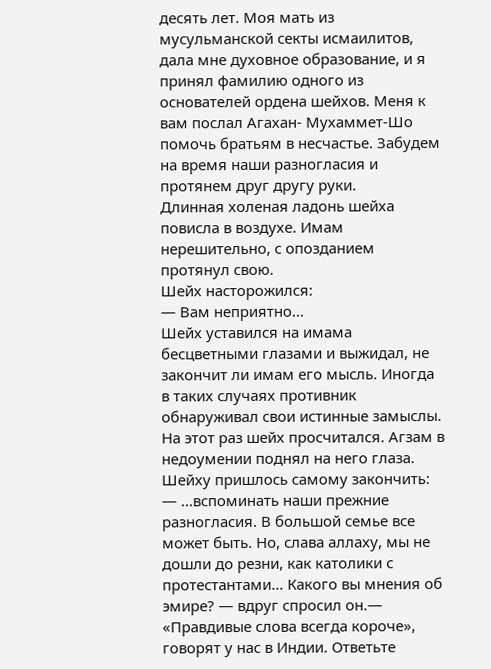десять лет. Моя мать из мусульманской секты исмаилитов, дала мне духовное образование, и я принял фамилию одного из основателей ордена шейхов. Меня к вам послал Агахан- Мухаммет-Шо помочь братьям в несчастье. Забудем
на время наши разногласия и протянем друг другу руки.
Длинная холеная ладонь шейха повисла в воздухе. Имам нерешительно, с опозданием протянул свою.
Шейх насторожился:
— Вам неприятно...
Шейх уставился на имама бесцветными глазами и выжидал, не закончит ли имам его мысль. Иногда в таких случаях противник обнаруживал свои истинные замыслы. На этот раз шейх просчитался. Агзам в недоумении поднял на него глаза.
Шейху пришлось самому закончить:
— ...вспоминать наши прежние разногласия. В большой семье все может быть. Но, слава аллаху, мы не дошли до резни, как католики с протестантами... Какого вы мнения об эмире? — вдруг спросил он.— «Правдивые слова всегда короче», говорят у нас в Индии. Ответьте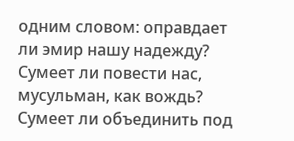одним словом: оправдает ли эмир нашу надежду? Сумеет ли повести нас, мусульман, как вождь? Сумеет ли объединить под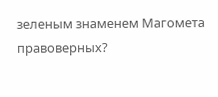зеленым знаменем Магомета правоверных?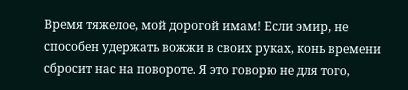Время тяжелое, мой дорогой имам! Если эмир, не способен удержать вожжи в своих руках, конь времени сбросит нас на повороте. Я это говорю не для того,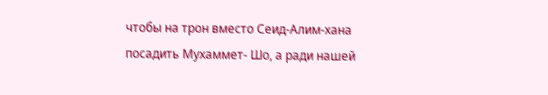чтобы на трон вместо Сеид-Алим-хана посадить Мухаммет- Шо, а ради нашей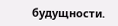будущности.